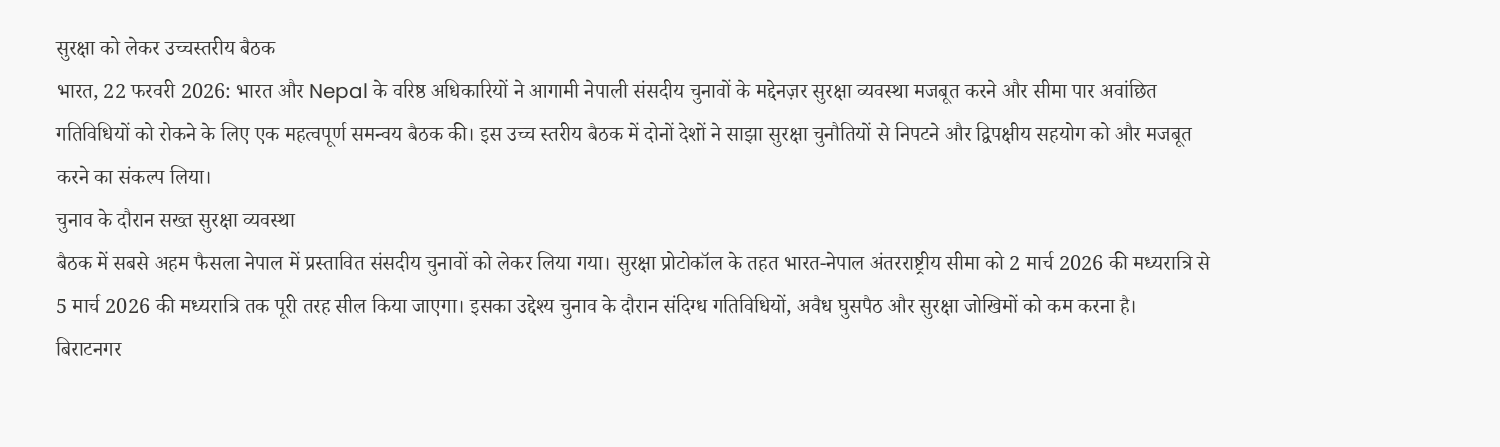सुरक्षा को लेकर उच्चस्तरीय बैठक
भारत, 22 फरवरी 2026: भारत और Nepal के वरिष्ठ अधिकारियों ने आगामी नेपाली संसदीय चुनावों के मद्देनज़र सुरक्षा व्यवस्था मजबूत करने और सीमा पार अवांछित गतिविधियों को रोकने के लिए एक महत्वपूर्ण समन्वय बैठक की। इस उच्च स्तरीय बैठक में दोनों देशों ने साझा सुरक्षा चुनौतियों से निपटने और द्विपक्षीय सहयोग को और मजबूत करने का संकल्प लिया।
चुनाव के दौरान सख्त सुरक्षा व्यवस्था
बैठक में सबसे अहम फैसला नेपाल में प्रस्तावित संसदीय चुनावों को लेकर लिया गया। सुरक्षा प्रोटोकॉल के तहत भारत-नेपाल अंतरराष्ट्रीय सीमा को 2 मार्च 2026 की मध्यरात्रि से 5 मार्च 2026 की मध्यरात्रि तक पूरी तरह सील किया जाएगा। इसका उद्देश्य चुनाव के दौरान संदिग्ध गतिविधियों, अवैध घुसपैठ और सुरक्षा जोखिमों को कम करना है।
बिराटनगर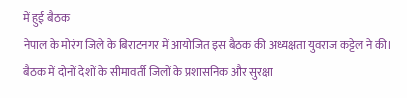में हुई बैठक
नेपाल के मोरंग जिले के बिराटनगर में आयोजित इस बैठक की अध्यक्षता युवराज कट्टेल ने की। बैठक में दोनों देशों के सीमावर्ती जिलों के प्रशासनिक और सुरक्षा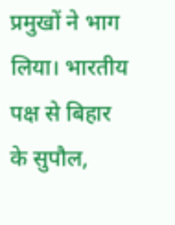प्रमुखों ने भाग लिया। भारतीय पक्ष से बिहार के सुपौल,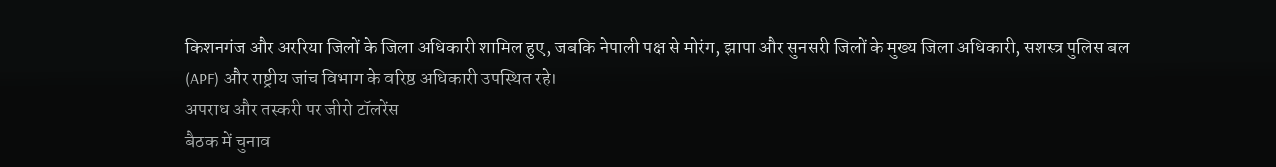किशनगंज और अररिया जिलों के जिला अधिकारी शामिल हुए, जबकि नेपाली पक्ष से मोरंग, झापा और सुनसरी जिलों के मुख्य जिला अधिकारी, सशस्त्र पुलिस बल (APF) और राष्ट्रीय जांच विभाग के वरिष्ठ अधिकारी उपस्थित रहे।
अपराध और तस्करी पर जीरो टॉलरेंस
बैठक में चुनाव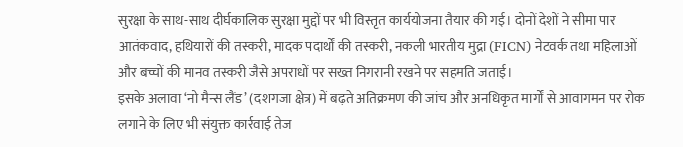सुरक्षा के साथ-साथ दीर्घकालिक सुरक्षा मुद्दों पर भी विस्तृत कार्ययोजना तैयार की गई। दोनों देशों ने सीमा पार आतंकवाद, हथियारों की तस्करी, मादक पदार्थों की तस्करी, नकली भारतीय मुद्रा (FICN) नेटवर्क तथा महिलाओं और बच्चों की मानव तस्करी जैसे अपराधों पर सख्त निगरानी रखने पर सहमति जताई।
इसके अलावा ‘नो मैन्स लैंड’ (दशगजा क्षेत्र) में बढ़ते अतिक्रमण की जांच और अनधिकृत मार्गों से आवागमन पर रोक लगाने के लिए भी संयुक्त कार्रवाई तेज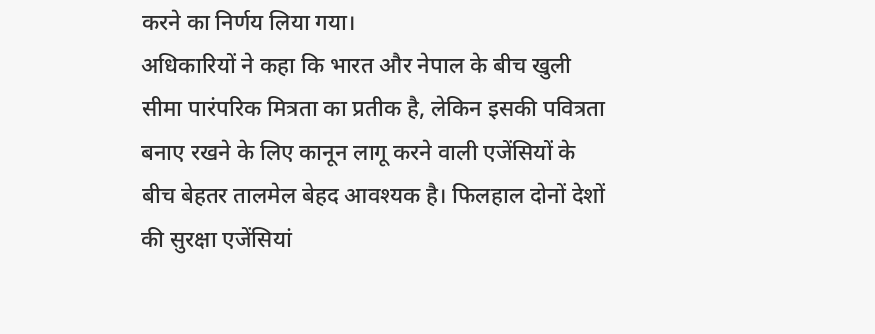करने का निर्णय लिया गया।
अधिकारियों ने कहा कि भारत और नेपाल के बीच खुली सीमा पारंपरिक मित्रता का प्रतीक है, लेकिन इसकी पवित्रता बनाए रखने के लिए कानून लागू करने वाली एजेंसियों के बीच बेहतर तालमेल बेहद आवश्यक है। फिलहाल दोनों देशों की सुरक्षा एजेंसियां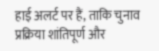हाई अलर्ट पर हैं, ताकि चुनाव प्रक्रिया शांतिपूर्ण और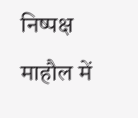निष्पक्ष माहौल में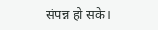संपन्न हो सके।